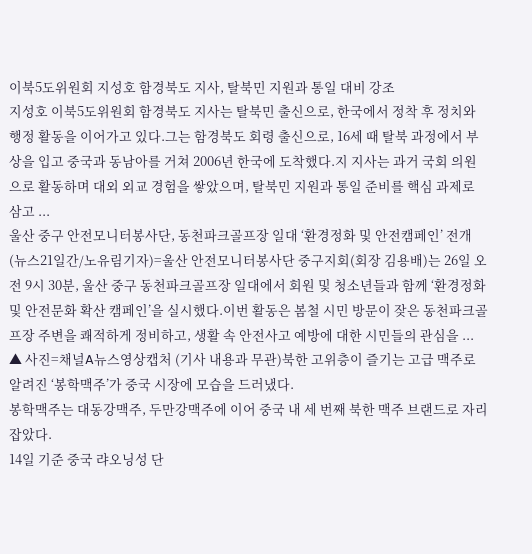이북5도위원회 지성호 함경북도 지사, 탈북민 지원과 통일 대비 강조
지성호 이북5도위원회 함경북도 지사는 탈북민 출신으로, 한국에서 정착 후 정치와 행정 활동을 이어가고 있다.그는 함경북도 회령 출신으로, 16세 때 탈북 과정에서 부상을 입고 중국과 동남아를 거쳐 2006년 한국에 도착했다.지 지사는 과거 국회 의원으로 활동하며 대외 외교 경험을 쌓았으며, 탈북민 지원과 통일 준비를 핵심 과제로 삼고 ...
울산 중구 안전모니터봉사단, 동천파크골프장 일대 ‘환경정화 및 안전캠페인’ 전개
(뉴스21일간/노유림기자)=울산 안전모니터봉사단 중구지회(회장 김용배)는 26일 오전 9시 30분, 울산 중구 동천파크골프장 일대에서 회원 및 청소년들과 함께 ‘환경정화 및 안전문화 확산 캠페인’을 실시했다.이번 활동은 봄철 시민 방문이 잦은 동천파크골프장 주변을 쾌적하게 정비하고, 생활 속 안전사고 예방에 대한 시민들의 관심을 ...
▲ 사진=채널A뉴스영상캡처 (기사 내용과 무관)북한 고위층이 즐기는 고급 맥주로 알려진 ‘봉학맥주’가 중국 시장에 모습을 드러냈다.
봉학맥주는 대동강맥주, 두만강맥주에 이어 중국 내 세 번째 북한 맥주 브랜드로 자리잡았다.
14일 기준 중국 랴오닝성 단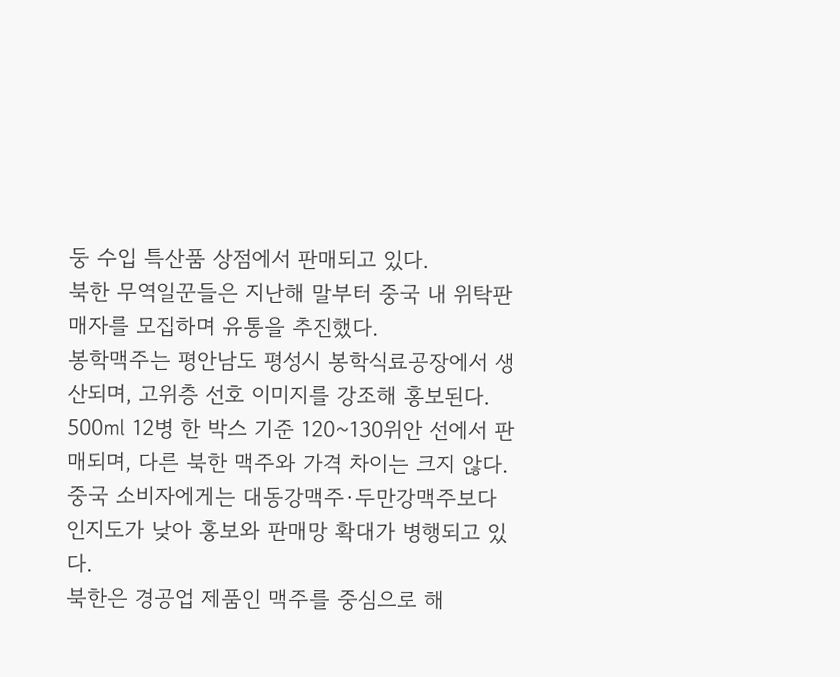둥 수입 특산품 상점에서 판매되고 있다.
북한 무역일꾼들은 지난해 말부터 중국 내 위탁판매자를 모집하며 유통을 추진했다.
봉학맥주는 평안남도 평성시 봉학식료공장에서 생산되며, 고위층 선호 이미지를 강조해 홍보된다.
500㎖ 12병 한 박스 기준 120~130위안 선에서 판매되며, 다른 북한 맥주와 가격 차이는 크지 않다.
중국 소비자에게는 대동강맥주·두만강맥주보다 인지도가 낮아 홍보와 판매망 확대가 병행되고 있다.
북한은 경공업 제품인 맥주를 중심으로 해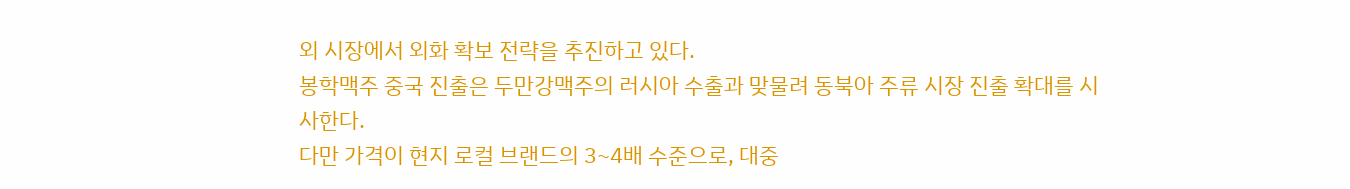외 시장에서 외화 확보 전략을 추진하고 있다.
봉학맥주 중국 진출은 두만강맥주의 러시아 수출과 맞물려 동북아 주류 시장 진출 확대를 시사한다.
다만 가격이 현지 로컬 브랜드의 3~4배 수준으로, 대중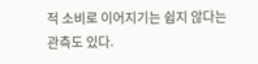적 소비로 이어지기는 쉽지 않다는 관측도 있다.